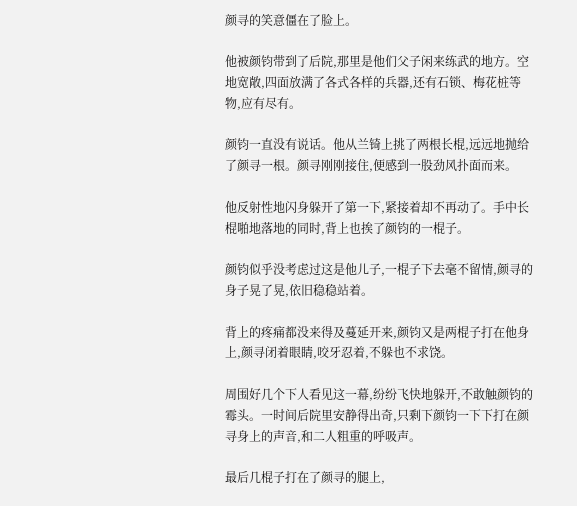颜寻的笑意僵在了脸上。

他被颜钧带到了后院,那里是他们父子闲来练武的地方。空地宽敞,四面放满了各式各样的兵器,还有石锁、梅花桩等物,应有尽有。

颜钧一直没有说话。他从兰锜上挑了两根长棍,远远地抛给了颜寻一根。颜寻刚刚接住,便感到一股劲风扑面而来。

他反射性地闪身躲开了第一下,紧接着却不再动了。手中长棍啪地落地的同时,背上也挨了颜钧的一棍子。

颜钧似乎没考虑过这是他儿子,一棍子下去毫不留情,颜寻的身子晃了晃,依旧稳稳站着。

背上的疼痛都没来得及蔓延开来,颜钧又是两棍子打在他身上,颜寻闭着眼睛,咬牙忍着,不躲也不求饶。

周围好几个下人看见这一幕,纷纷飞快地躲开,不敢触颜钧的霉头。一时间后院里安静得出奇,只剩下颜钧一下下打在颜寻身上的声音,和二人粗重的呼吸声。

最后几棍子打在了颜寻的腿上,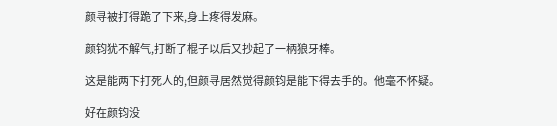颜寻被打得跪了下来,身上疼得发麻。

颜钧犹不解气,打断了棍子以后又抄起了一柄狼牙棒。

这是能两下打死人的,但颜寻居然觉得颜钧是能下得去手的。他毫不怀疑。

好在颜钧没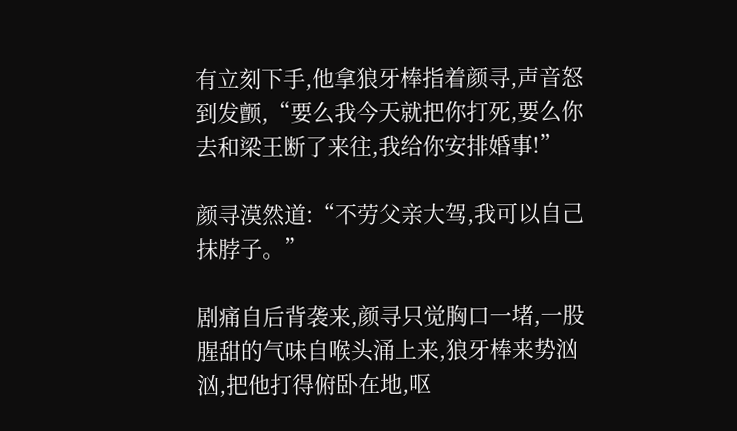有立刻下手,他拿狼牙棒指着颜寻,声音怒到发颤,“要么我今天就把你打死,要么你去和梁王断了来往,我给你安排婚事!”

颜寻漠然道:“不劳父亲大驾,我可以自己抹脖子。”

剧痛自后背袭来,颜寻只觉胸口一堵,一股腥甜的气味自喉头涌上来,狼牙棒来势汹汹,把他打得俯卧在地,呕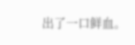出了一口鲜血。